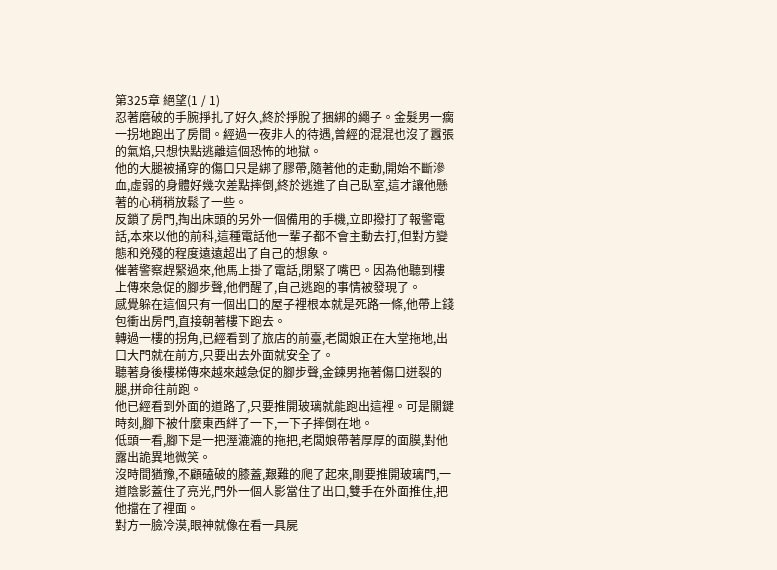第325章 絕望(1 / 1)
忍著磨破的手腕掙扎了好久,終於掙脫了捆綁的繩子。金髮男一瘸一拐地跑出了房間。經過一夜非人的待遇,曾經的混混也沒了囂張的氣焰,只想快點逃離這個恐怖的地獄。
他的大腿被捅穿的傷口只是綁了膠帶,隨著他的走動,開始不斷滲血,虛弱的身體好幾次差點摔倒,終於逃進了自己臥室,這才讓他懸著的心稍稍放鬆了一些。
反鎖了房門,掏出床頭的另外一個備用的手機,立即撥打了報警電話,本來以他的前科,這種電話他一輩子都不會主動去打,但對方變態和兇殘的程度遠遠超出了自己的想象。
催著警察趕緊過來,他馬上掛了電話,閉緊了嘴巴。因為他聽到樓上傳來急促的腳步聲,他們醒了,自己逃跑的事情被發現了。
感覺躲在這個只有一個出口的屋子裡根本就是死路一條,他帶上錢包衝出房門,直接朝著樓下跑去。
轉過一樓的拐角,已經看到了旅店的前臺,老闆娘正在大堂拖地,出口大門就在前方,只要出去外面就安全了。
聽著身後樓梯傳來越來越急促的腳步聲,金鍊男拖著傷口迸裂的腿,拼命往前跑。
他已經看到外面的道路了,只要推開玻璃就能跑出這裡。可是關鍵時刻,腳下被什麼東西絆了一下,一下子摔倒在地。
低頭一看,腳下是一把溼漉漉的拖把,老闆娘帶著厚厚的面膜,對他露出詭異地微笑。
沒時間猶豫,不顧磕破的膝蓋,艱難的爬了起來,剛要推開玻璃門,一道陰影蓋住了亮光,門外一個人影當住了出口,雙手在外面推住,把他擋在了裡面。
對方一臉冷漠,眼神就像在看一具屍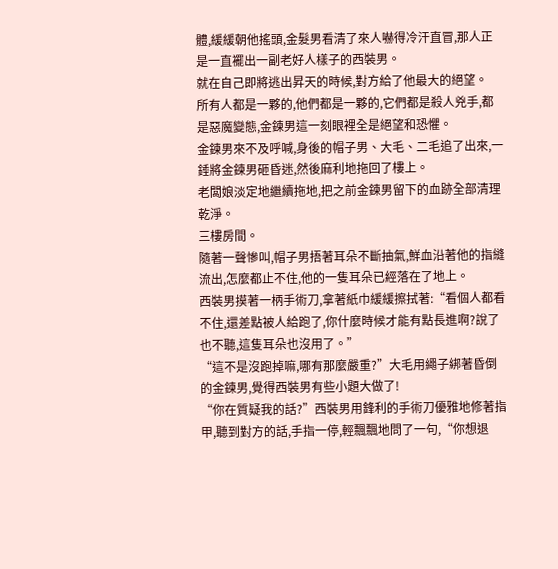體,緩緩朝他搖頭,金髮男看清了來人嚇得冷汗直冒,那人正是一直襬出一副老好人樣子的西裝男。
就在自己即將逃出昇天的時候,對方給了他最大的絕望。
所有人都是一夥的,他們都是一夥的,它們都是殺人兇手,都是惡魔變態,金鍊男這一刻眼裡全是絕望和恐懼。
金鍊男來不及呼喊,身後的帽子男、大毛、二毛追了出來,一錘將金鍊男砸昏迷,然後麻利地拖回了樓上。
老闆娘淡定地繼續拖地,把之前金鍊男留下的血跡全部清理乾淨。
三樓房間。
隨著一聲慘叫,帽子男捂著耳朵不斷抽氣,鮮血沿著他的指縫流出,怎麼都止不住,他的一隻耳朵已經落在了地上。
西裝男摸著一柄手術刀,拿著紙巾緩緩擦拭著:“看個人都看不住,還差點被人給跑了,你什麼時候才能有點長進啊?說了也不聽,這隻耳朵也沒用了。”
“這不是沒跑掉嘛,哪有那麼嚴重?”大毛用繩子綁著昏倒的金鍊男,覺得西裝男有些小題大做了!
“你在質疑我的話?”西裝男用鋒利的手術刀優雅地修著指甲,聽到對方的話,手指一停,輕飄飄地問了一句,“你想退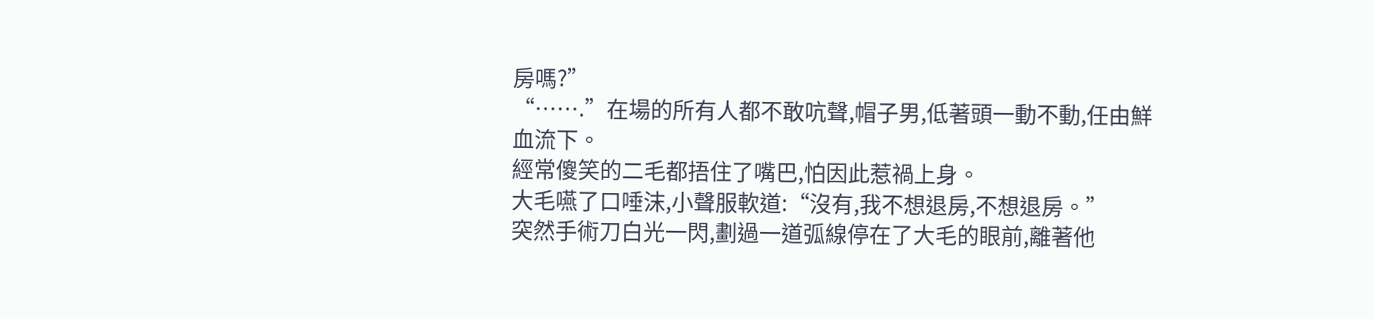房嗎?”
“…….”在場的所有人都不敢吭聲,帽子男,低著頭一動不動,任由鮮血流下。
經常傻笑的二毛都捂住了嘴巴,怕因此惹禍上身。
大毛嚥了口唾沫,小聲服軟道:“沒有,我不想退房,不想退房。”
突然手術刀白光一閃,劃過一道弧線停在了大毛的眼前,離著他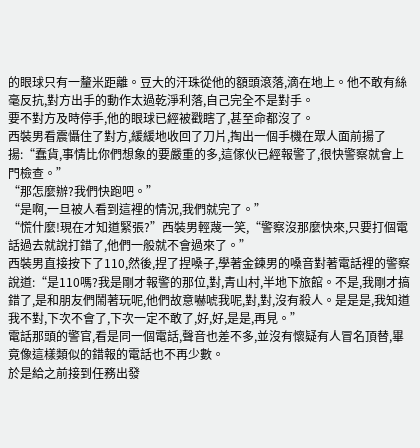的眼球只有一釐米距離。豆大的汗珠從他的額頭滾落,滴在地上。他不敢有絲毫反抗,對方出手的動作太過乾淨利落,自己完全不是對手。
要不對方及時停手,他的眼球已經被戳瞎了,甚至命都沒了。
西裝男看震懾住了對方,緩緩地收回了刀片,掏出一個手機在眾人面前揚了揚:“蠢貨,事情比你們想象的要嚴重的多,這傢伙已經報警了,很快警察就會上門檢查。”
“那怎麼辦?我們快跑吧。”
“是啊,一旦被人看到這裡的情況,我們就完了。”
“慌什麼!現在才知道緊張?”西裝男輕蔑一笑,“警察沒那麼快來,只要打個電話過去就說打錯了,他們一般就不會過來了。”
西裝男直接按下了110,然後,捏了捏嗓子,學著金鍊男的嗓音對著電話裡的警察說道:“是110嗎?我是剛才報警的那位,對,青山村,半地下旅館。不是,我剛才搞錯了,是和朋友們鬧著玩呢,他們故意嚇唬我呢,對,對,沒有殺人。是是是,我知道我不對,下次不會了,下次一定不敢了,好,好,是是,再見。”
電話那頭的警官,看是同一個電話,聲音也差不多,並沒有懷疑有人冒名頂替,畢竟像這樣類似的錯報的電話也不再少數。
於是給之前接到任務出發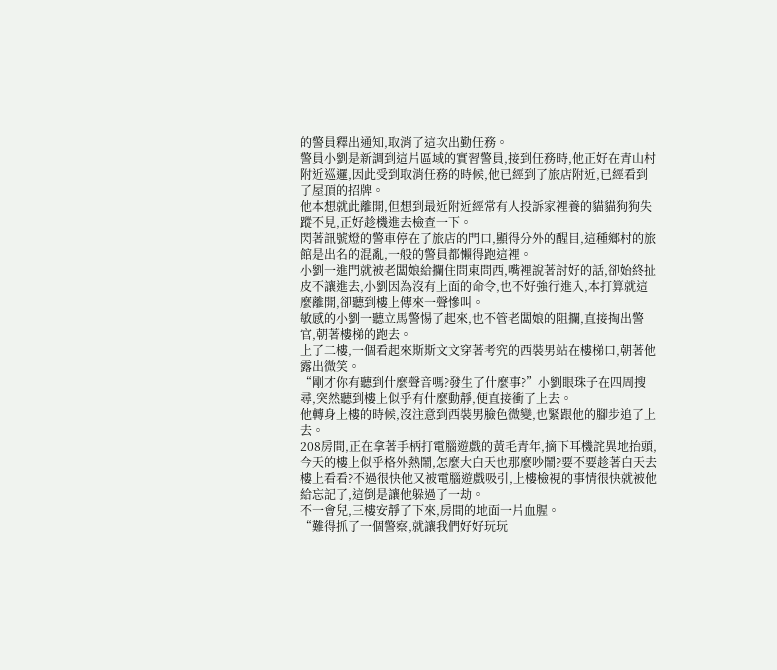的警員釋出通知,取消了這次出勤任務。
警員小劉是新調到這片區域的實習警員,接到任務時,他正好在青山村附近巡邏,因此受到取消任務的時候,他已經到了旅店附近,已經看到了屋頂的招牌。
他本想就此離開,但想到最近附近經常有人投訴家裡養的貓貓狗狗失蹤不見,正好趁機進去檢查一下。
閃著訊號燈的警車停在了旅店的門口,顯得分外的醒目,這種鄉村的旅館是出名的混亂,一般的警員都懶得跑這裡。
小劉一進門就被老闆娘給攔住問東問西,嘴裡說著討好的話,卻始終扯皮不讓進去,小劉因為沒有上面的命令,也不好強行進入,本打算就這麼離開,卻聽到樓上傳來一聲慘叫。
敏感的小劉一聽立馬警惕了起來,也不管老闆娘的阻攔,直接掏出警官,朝著樓梯的跑去。
上了二樓,一個看起來斯斯文文穿著考究的西裝男站在樓梯口,朝著他露出微笑。
“剛才你有聽到什麼聲音嗎?發生了什麼事?”小劉眼珠子在四周搜尋,突然聽到樓上似乎有什麼動靜,便直接衝了上去。
他轉身上樓的時候,沒注意到西裝男臉色微變,也緊跟他的腳步追了上去。
208房間,正在拿著手柄打電腦遊戲的黃毛青年,摘下耳機詫異地抬頭,今天的樓上似乎格外熱鬧,怎麼大白天也那麼吵鬧?要不要趁著白天去樓上看看?不過很快他又被電腦遊戲吸引,上樓檢視的事情很快就被他給忘記了,這倒是讓他躲過了一劫。
不一會兒,三樓安靜了下來,房間的地面一片血腥。
“難得抓了一個警察,就讓我們好好玩玩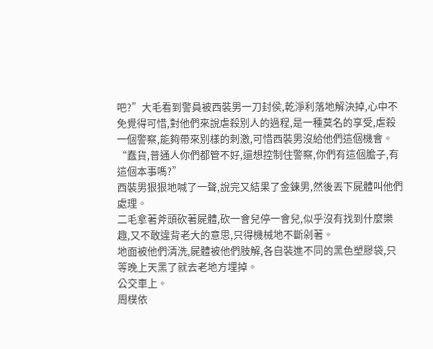吧?”大毛看到警員被西裝男一刀封侯,乾淨利落地解決掉,心中不免覺得可惜,對他們來說虐殺別人的過程,是一種莫名的享受,虐殺一個警察,能夠帶來別樣的刺激,可惜西裝男沒給他們這個機會。
“蠢貨,普通人你們都管不好,還想控制住警察,你們有這個膽子,有這個本事嗎?”
西裝男狠狠地喊了一聲,說完又結果了金鍊男,然後丟下屍體叫他們處理。
二毛拿著斧頭砍著屍體,砍一會兒停一會兒,似乎沒有找到什麼樂趣,又不敢違背老大的意思,只得機械地不斷剁著。
地面被他們清洗,屍體被他們肢解,各自裝進不同的黑色塑膠袋,只等晚上天黑了就去老地方埋掉。
公交車上。
周樸依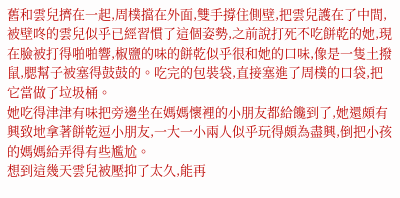舊和雲兒擠在一起,周樸擋在外面,雙手撐住側壁,把雲兒護在了中間,被壁咚的雲兒似乎已經習慣了這個姿勢,之前說打死不吃餅乾的她,現在臉被打得啪啪響,椒鹽的味的餅乾似乎很和她的口味,像是一隻土撥鼠,腮幫子被塞得鼓鼓的。吃完的包裝袋,直接塞進了周樸的口袋,把它當做了垃圾桶。
她吃得津津有味把旁邊坐在媽媽懷裡的小朋友都給饞到了,她還頗有興致地拿著餅乾逗小朋友,一大一小兩人似乎玩得頗為盡興,倒把小孩的媽媽給弄得有些尷尬。
想到這幾天雲兒被壓抑了太久,能再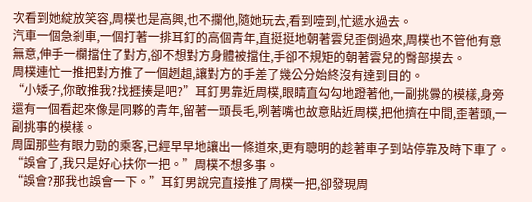次看到她綻放笑容,周樸也是高興,也不攔他,隨她玩去,看到噎到,忙遞水過去。
汽車一個急剎車,一個打著一排耳釘的高個青年,直挺挺地朝著雲兒歪倒過來,周樸也不管他有意無意,伸手一欄擋住了對方,卻不想對方身體被擋住,手卻不規矩的朝著雲兒的臀部摸去。
周樸連忙一推把對方推了一個趔趄,讓對方的手差了幾公分始終沒有達到目的。
“小矮子,你敢推我?找捱揍是吧?”耳釘男靠近周樸,眼睛直勾勾地蹬著他,一副挑釁的模樣,身旁還有一個看起來像是同夥的青年,留著一頭長毛,咧著嘴也故意貼近周樸,把他擠在中間,歪著頭,一副挑事的模樣。
周圍那些有眼力勁的乘客,已經早早地讓出一條道來,更有聰明的趁著車子到站停靠及時下車了。
“誤會了,我只是好心扶你一把。”周樸不想多事。
“誤會?那我也誤會一下。”耳釘男說完直接推了周樸一把,卻發現周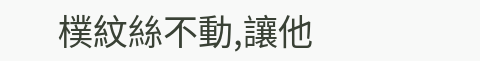樸紋絲不動,讓他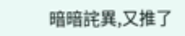暗暗詫異,又推了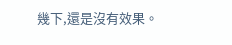幾下,還是沒有效果。